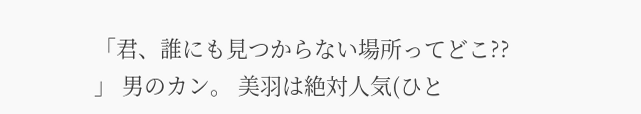「君、誰にも見つからない場所ってどこ?? 」 男のカン。 美羽は絶対人気(ひと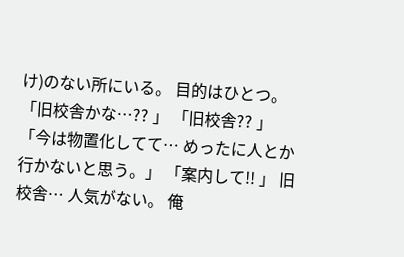け)のない所にいる。 目的はひとつ。 「旧校舎かな…?? 」 「旧校舎?? 」 「今は物置化してて… めったに人とか行かないと思う。」 「案内して!! 」 旧校舎… 人気がない。 俺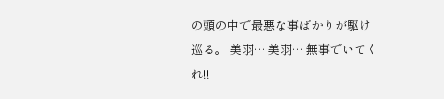の頭の中で最悪な事ばかりが駆け巡る。 美羽… 美羽… 無事でいてくれ!!